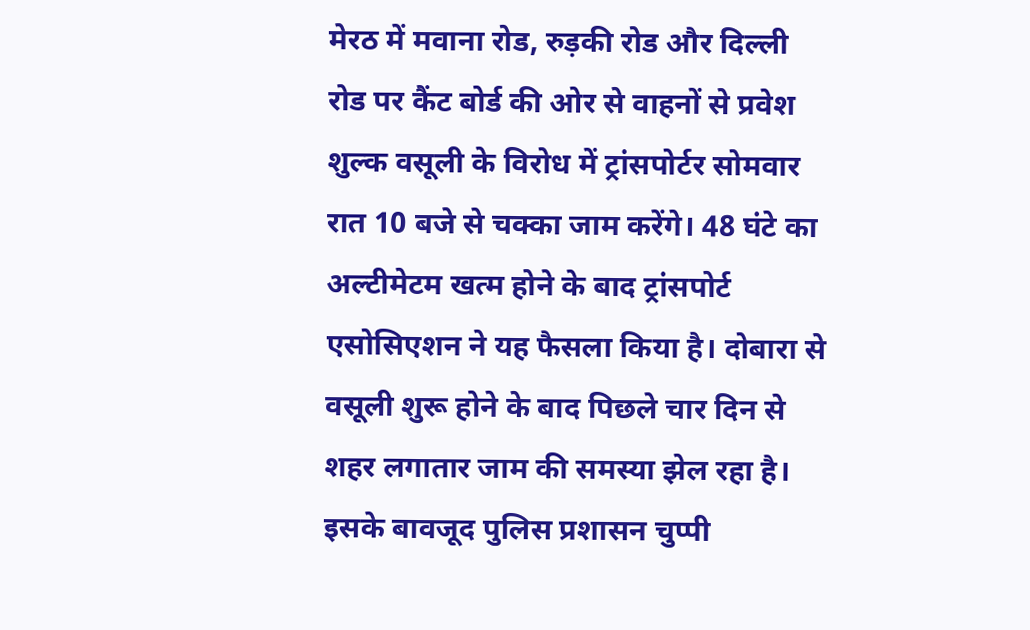मेरठ में मवाना रोड, रुड़की रोड और दिल्ली रोड पर कैंट बोर्ड की ओर से वाहनों से प्रवेश शुल्क वसूली के विरोध में ट्रांसपोर्टर सोमवार रात 10 बजे से चक्का जाम करेंगे। 48 घंटे का अल्टीमेटम खत्म होने के बाद ट्रांसपोर्ट एसोसिएशन ने यह फैसला किया है। दोबारा से वसूली शुरू होने के बाद पिछले चार दिन से शहर लगातार जाम की समस्या झेल रहा है। इसके बावजूद पुलिस प्रशासन चुप्पी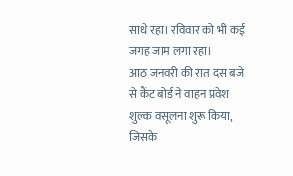साधे रहा। रविवार को भी कई जगह जाम लगा रहा।
आठ जनवरी की रात दस बजे से कैंट बोर्ड ने वाहन प्रवेश शुल्क वसूलना शुरू किया, जिसके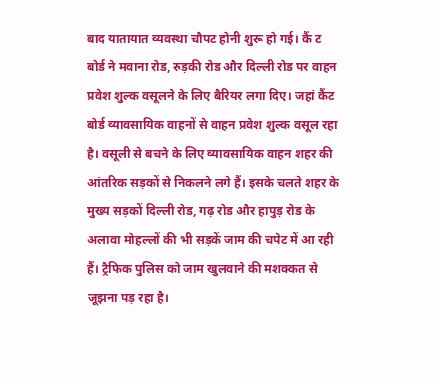बाद यातायात व्यवस्था चौपट होनी शुरू हो गई। कैं ट बोर्ड ने मवाना रोड, रुड़की रोड और दिल्ली रोड पर वाहन प्रवेश शुल्क वसूलने के लिए बैरियर लगा दिए। जहां कैंट बोर्ड व्यावसायिक वाहनों से वाहन प्रवेश शुल्क वसूल रहा है। वसूली से बचने के लिए व्यावसायिक वाहन शहर की आंतरिक सड़कों से निकलने लगे हैं। इसके चलते शहर के मुख्य सड़कों दिल्ली रोड, गढ़ रोड और हापुड़ रोड के अलावा मोहल्लों की भी सड़कें जाम की चपेट में आ रही हैं। ट्रैफिक पुलिस को जाम खुलवाने की मशक्कत से जूझना पड़ रहा है।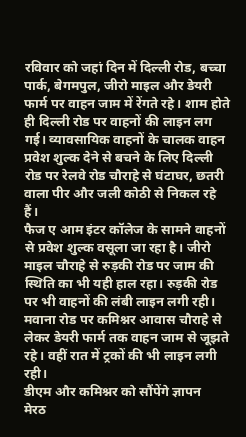रविवार को जहां दिन में दिल्ली रोड, बच्चा पार्क, बेगमपुल, जीरो माइल और डेयरी फार्म पर वाहन जाम में रेंगते रहे। शाम होते ही दिल्ली रोड पर वाहनों की लाइन लग गई। व्यावसायिक वाहनों के चालक वाहन प्रवेश शुल्क देने से बचने के लिए दिल्ली रोड पर रेलवे रोड चौराहे से घंटाघर, छतरी वाला पीर और जली कोठी से निकल रहे हैं।
फैज ए आम इंटर कॉलेज के सामने वाहनों से प्रवेश शुल्क वसूला जा रहा है। जीरो माइल चौराहे से रुड़की रोड पर जाम की स्थिति का भी यही हाल रहा। रुड़की रोड पर भी वाहनों की लंबी लाइन लगी रही। मवाना रोड पर कमिश्नर आवास चौराहे से लेकर डेयरी फार्म तक वाहन जाम से जूझते रहे। वहीं रात में ट्रकों की भी लाइन लगी रही।
डीएम और कमिश्नर को सौंपेंगे ज्ञापन
मेरठ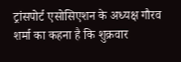ट्रांसपोर्ट एसोसिएशन के अध्यक्ष गौरव शर्मा का कहना है कि शुक्रवार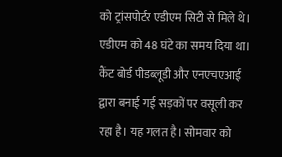को ट्रांसपोर्टर एडीएम सिटी से मिले थे। एडीएम को 48 घंटे का समय दिया था। कैंट बोर्ड पीडब्लूडी और एनएचएआई द्वारा बनाई गई सड़कों पर वसूली कर रहा है। यह गलत है। सोमवार को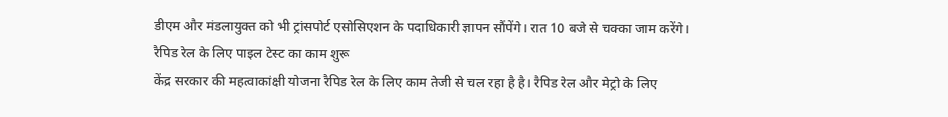डीएम और मंडलायुक्त को भी ट्रांसपोर्ट एसोसिएशन के पदाधिकारी ज्ञापन सौंपेंगे। रात 10 बजे से चक्का जाम करेंगे।
रैपिड रेल के लिए पाइल टेस्ट का काम शुरू
केंद्र सरकार की महत्वाकांक्षी योजना रैपिड रेल के लिए काम तेजी से चल रहा है है। रैपिड रेल और मेट्रो के लिए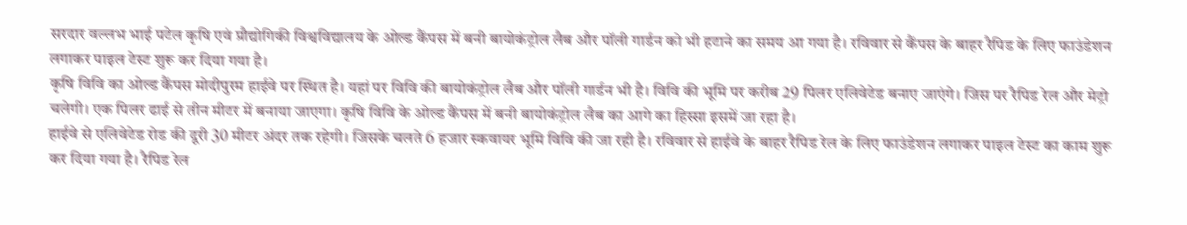सरदार वल्लभ भाई पटेल कृषि एवं प्रौद्योगिकी विश्वविद्यालय के ओल्ड कैंपस में बनी बायोकंट्रोल लैब और पॉली गार्डन को भी हटाने का समय आ गया है। रविवार से कैंपस के बाहर रैपिड के लिए फाउंडेशन लगाकर पाइल टेस्ट शुरू कर दिया गया है।
कृषि विवि का ओल्ड कैंपस मोदीपुरम हाईवे पर स्थित है। यहां पर विवि की बायोकंट्रोल लैब और पॉली गार्डन भी है। विवि की भूमि पर करीब 29 पिलर एलिवेटेड बनाए जाएंगे। जिस पर रैपिड रेल और मेट्रो चलेगी। एक पिलर ढाई से तीन मीटर में बनाया जाएगा। कृषि विवि के ओल्ड कैंपस में बनी बायोकंट्रोल लैब का आगे का हिस्सा इसमें जा रहा है।
हाईवे से एलिवेटेड रोड की दूरी 30 मीटर अंदर तक रहेगी। जिसके चलते 6 हजार स्कवायर भूमि विवि की जा रही है। रविवार से हाईवे के बाहर रैपिड रेल के लिए फाउंडेशन लगाकर पाइल टेस्ट का काम शुरू कर दिया गया है। रैपिड रेल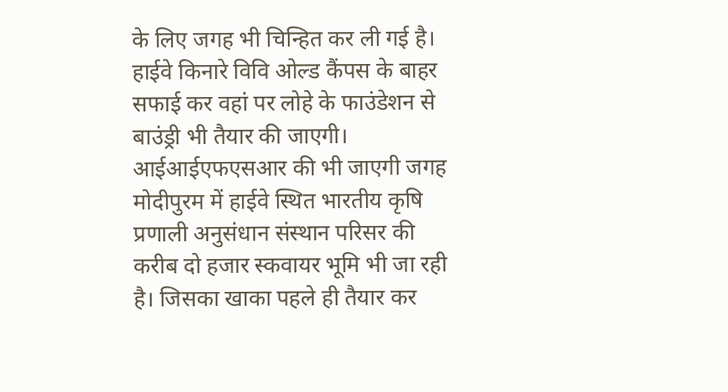के लिए जगह भी चिन्हित कर ली गई है। हाईवे किनारे विवि ओल्ड कैंपस के बाहर सफाई कर वहां पर लोहे के फाउंडेशन से बाउंड्री भी तैयार की जाएगी।
आईआईएफएसआर की भी जाएगी जगह
मोदीपुरम में हाईवे स्थित भारतीय कृषि प्रणाली अनुसंधान संस्थान परिसर की करीब दो हजार स्कवायर भूमि भी जा रही है। जिसका खाका पहले ही तैयार कर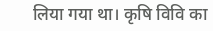लिया गया था। कृषि विवि का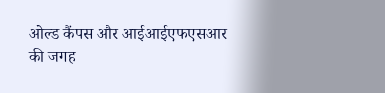ओल्ड कैंपस और आईआईएफएसआर की जगह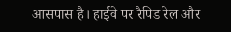आसपास है। हाईवे पर रैपिड रेल और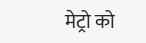मेट्रो को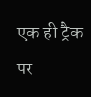एक ही ट्रैक पर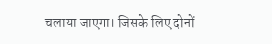चलाया जाएगा। जिसके लिए दोनों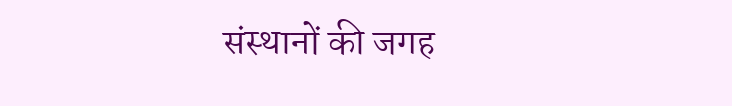संस्थानों की जगह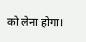को लेना होगा।